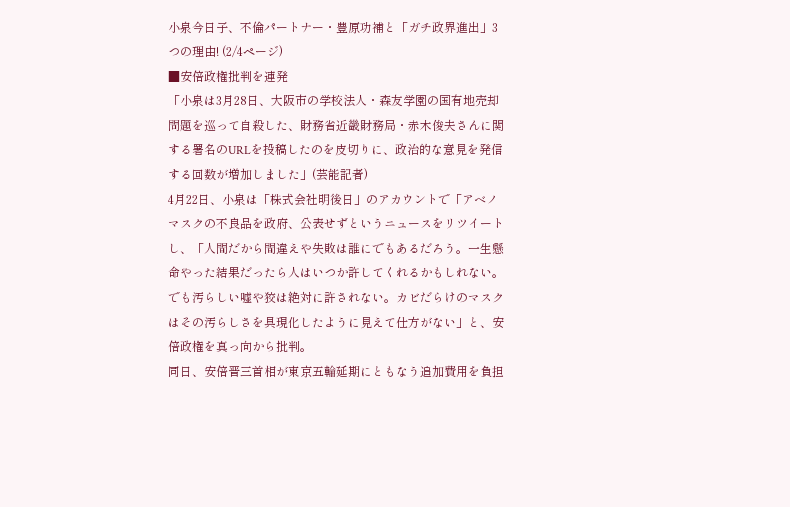小泉今日子、不倫パートナー・豊原功補と「ガチ政界進出」3つの理由! (2/4ページ)
■安倍政権批判を連発
「小泉は3月28日、大阪市の学校法人・森友学園の国有地売却問題を巡って自殺した、財務省近畿財務局・赤木俊夫さんに関する署名のURLを投稿したのを皮切りに、政治的な意見を発信する回数が増加しました」(芸能記者)
4月22日、小泉は「株式会社明後日」のアカウントで「アベノマスクの不良品を政府、公表せずというニュースをリツイートし、「人間だから間違えや失敗は誰にでもあるだろう。一生懸命やった結果だったら人はいつか許してくれるかもしれない。でも汚らしい嘘や狡は絶対に許されない。カビだらけのマスクはその汚らしさを具現化したように見えて仕方がない」と、安倍政権を真っ向から批判。
同日、安倍晋三首相が東京五輪延期にともなう追加費用を負担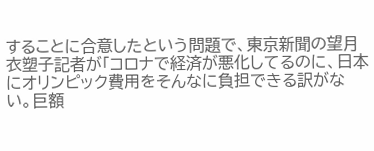することに合意したという問題で、東京新聞の望月衣塑子記者が「コロナで経済が悪化してるのに、日本にオリンピック費用をそんなに負担できる訳がない。巨額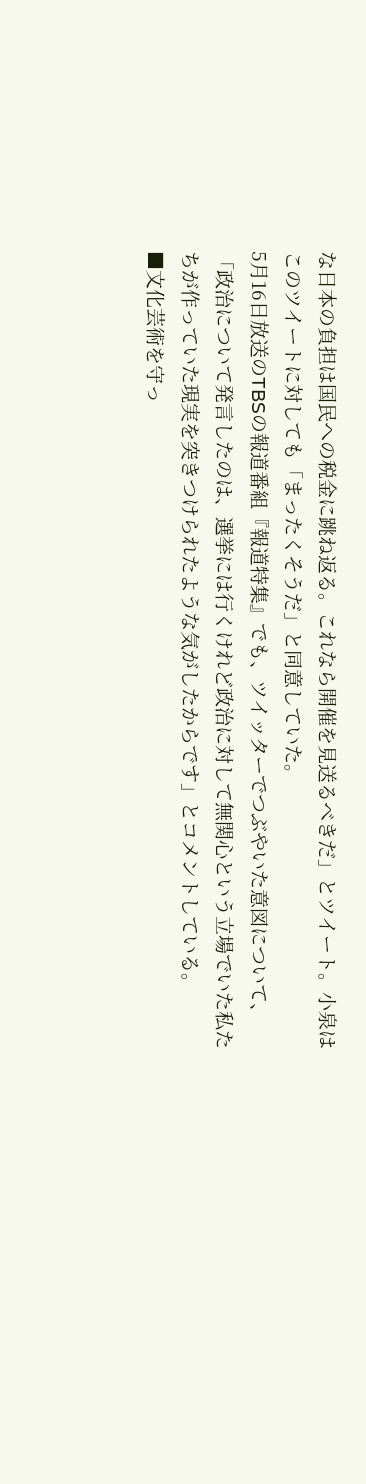な日本の負担は国民への税金に跳ね返る。これなら開催を見送るべきだ」とツイート。小泉はこのツイートに対しても「まったくそうだ」と同意していた。
5月16日放送のTBSの報道番組『報道特集』でも、ツイッターでつぶやいた意図について、「政治について発言したのは、選挙には行くけれど政治に対して無関心という立場でいた私たちが作っていた現実を突きつけられたような気がしたからです」とコメントしている。
■文化芸術を守っ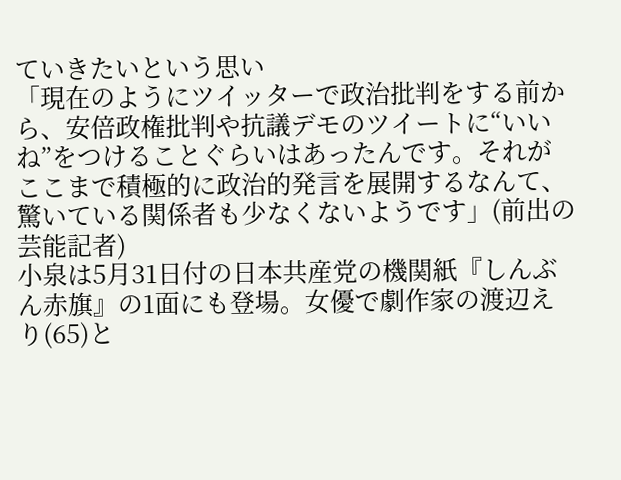ていきたいという思い
「現在のようにツイッターで政治批判をする前から、安倍政権批判や抗議デモのツイートに“いいね”をつけることぐらいはあったんです。それがここまで積極的に政治的発言を展開するなんて、驚いている関係者も少なくないようです」(前出の芸能記者)
小泉は5月31日付の日本共産党の機関紙『しんぶん赤旗』の1面にも登場。女優で劇作家の渡辺えり(65)と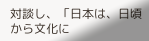対談し、「日本は、日頃から文化に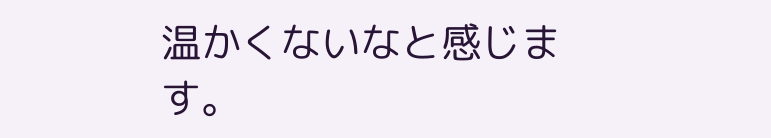温かくないなと感じます。